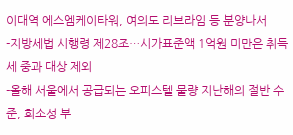이대역 에스엠케이타워, 여의도 리브라임 등 분양나서
-지방세법 시행령 제28조…시가표준액 1억원 미만은 취득세 중과 대상 제외
-올해 서울에서 공급되는 오피스텔 물량 지난해의 절반 수준, 희소성 부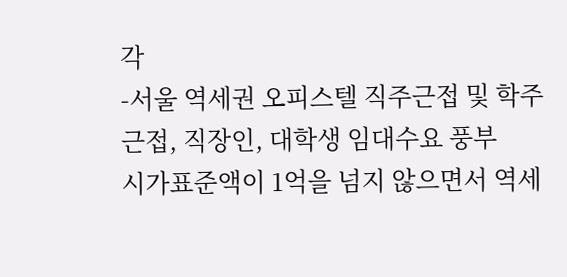각
-서울 역세권 오피스텔 직주근접 및 학주근접, 직장인, 대학생 임대수요 풍부
시가표준액이 1억을 넘지 않으면서 역세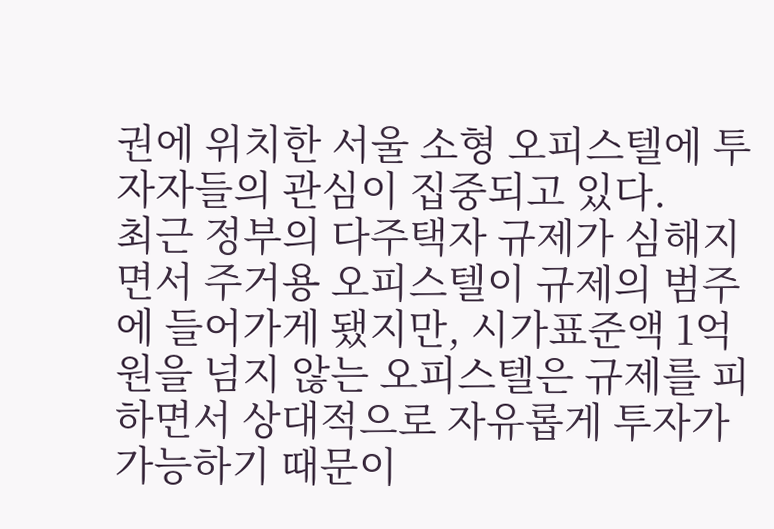권에 위치한 서울 소형 오피스텔에 투자자들의 관심이 집중되고 있다.
최근 정부의 다주택자 규제가 심해지면서 주거용 오피스텔이 규제의 범주에 들어가게 됐지만, 시가표준액 1억원을 넘지 않는 오피스텔은 규제를 피하면서 상대적으로 자유롭게 투자가 가능하기 때문이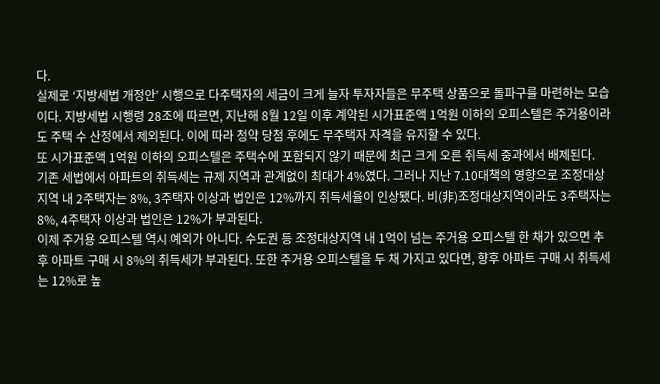다.
실제로 ‘지방세법 개정안’ 시행으로 다주택자의 세금이 크게 늘자 투자자들은 무주택 상품으로 돌파구를 마련하는 모습이다. 지방세법 시행령 28조에 따르면, 지난해 8월 12일 이후 계약된 시가표준액 1억원 이하의 오피스텔은 주거용이라도 주택 수 산정에서 제외된다. 이에 따라 청약 당첨 후에도 무주택자 자격을 유지할 수 있다.
또 시가표준액 1억원 이하의 오피스텔은 주택수에 포함되지 않기 때문에 최근 크게 오른 취득세 중과에서 배제된다.
기존 세법에서 아파트의 취득세는 규제 지역과 관계없이 최대가 4%였다. 그러나 지난 7.10대책의 영향으로 조정대상지역 내 2주택자는 8%, 3주택자 이상과 법인은 12%까지 취득세율이 인상됐다. 비(非)조정대상지역이라도 3주택자는 8%, 4주택자 이상과 법인은 12%가 부과된다.
이제 주거용 오피스텔 역시 예외가 아니다. 수도권 등 조정대상지역 내 1억이 넘는 주거용 오피스텔 한 채가 있으면 추후 아파트 구매 시 8%의 취득세가 부과된다. 또한 주거용 오피스텔을 두 채 가지고 있다면, 향후 아파트 구매 시 취득세는 12%로 높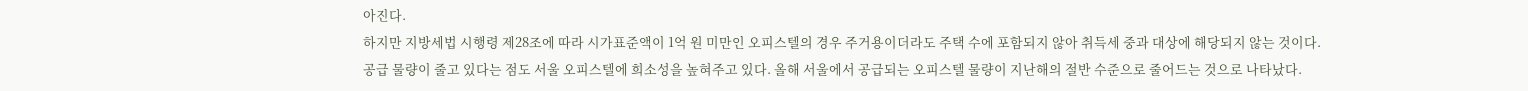아진다.
하지만 지방세법 시행령 제28조에 따라 시가표준액이 1억 원 미만인 오피스텔의 경우 주거용이더라도 주택 수에 포함되지 않아 취득세 중과 대상에 해당되지 않는 것이다.
공급 물량이 줄고 있다는 점도 서울 오피스텔에 희소성을 높혀주고 있다. 올해 서울에서 공급되는 오피스텔 물량이 지난해의 절반 수준으로 줄어드는 것으로 나타났다.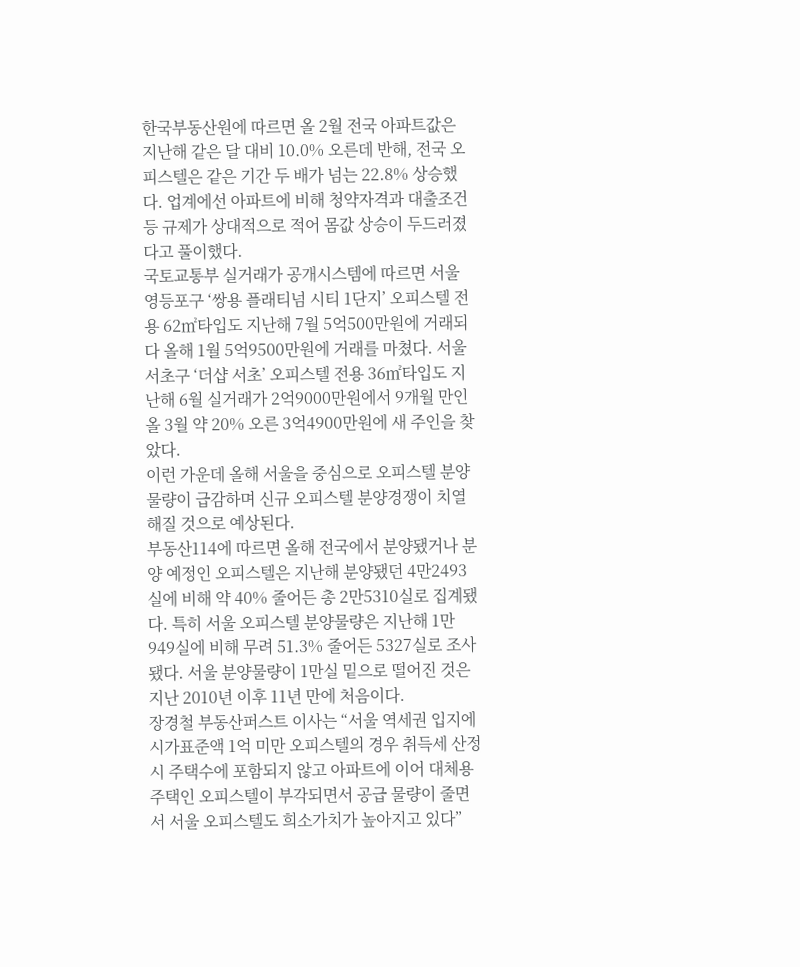한국부동산원에 따르면 올 2월 전국 아파트값은 지난해 같은 달 대비 10.0% 오른데 반해, 전국 오피스텔은 같은 기간 두 배가 넘는 22.8% 상승했다. 업계에선 아파트에 비해 청약자격과 대출조건 등 규제가 상대적으로 적어 몸값 상승이 두드러졌다고 풀이했다.
국토교통부 실거래가 공개시스템에 따르면 서울 영등포구 ‘쌍용 플래티넘 시티 1단지’ 오피스텔 전용 62㎡타입도 지난해 7월 5억500만원에 거래되다 올해 1월 5억9500만원에 거래를 마쳤다. 서울 서초구 ‘더샵 서초’ 오피스텔 전용 36㎡타입도 지난해 6월 실거래가 2억9000만원에서 9개월 만인 올 3월 약 20% 오른 3억4900만원에 새 주인을 찾았다.
이런 가운데 올해 서울을 중심으로 오피스텔 분양 물량이 급감하며 신규 오피스텔 분양경쟁이 치열해질 것으로 예상된다.
부동산114에 따르면 올해 전국에서 분양됐거나 분양 예정인 오피스텔은 지난해 분양됐던 4만2493실에 비해 약 40% 줄어든 총 2만5310실로 집계됐다. 특히 서울 오피스텔 분양물량은 지난해 1만949실에 비해 무려 51.3% 줄어든 5327실로 조사됐다. 서울 분양물량이 1만실 밑으로 떨어진 것은 지난 2010년 이후 11년 만에 처음이다.
장경철 부동산퍼스트 이사는 “서울 역세권 입지에 시가표준액 1억 미만 오피스텔의 경우 취득세 산정시 주택수에 포함되지 않고 아파트에 이어 대체용 주택인 오피스텔이 부각되면서 공급 물량이 줄면서 서울 오피스텔도 희소가치가 높아지고 있다”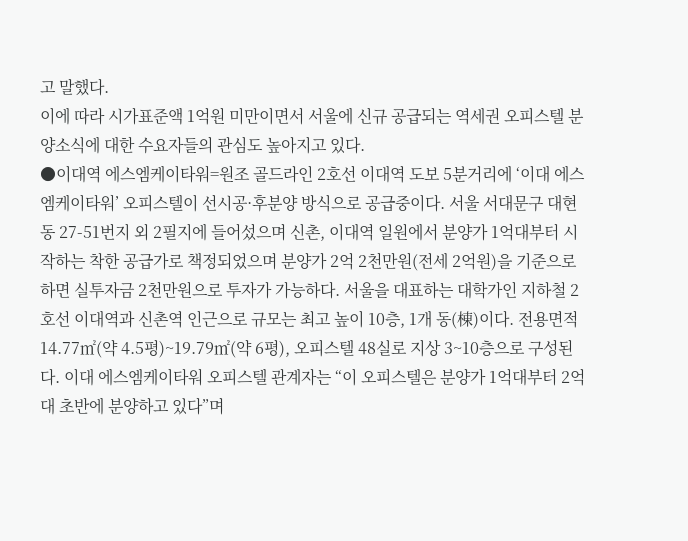고 말했다.
이에 따라 시가표준액 1억원 미만이면서 서울에 신규 공급되는 역세권 오피스텔 분양소식에 대한 수요자들의 관심도 높아지고 있다.
●이대역 에스엠케이타워=원조 골드라인 2호선 이대역 도보 5분거리에 ‘이대 에스엠케이타워’ 오피스텔이 선시공·후분양 방식으로 공급중이다. 서울 서대문구 대현동 27-51번지 외 2필지에 들어섰으며 신촌, 이대역 일원에서 분양가 1억대부터 시작하는 착한 공급가로 책정되었으며 분양가 2억 2천만원(전세 2억원)을 기준으로 하면 실투자금 2천만원으로 투자가 가능하다. 서울을 대표하는 대학가인 지하철 2호선 이대역과 신촌역 인근으로 규모는 최고 높이 10층, 1개 동(棟)이다. 전용면적 14.77㎡(약 4.5평)~19.79㎡(약 6평), 오피스텔 48실로 지상 3~10층으로 구성된다. 이대 에스엠케이타워 오피스텔 관계자는 “이 오피스텔은 분양가 1억대부터 2억대 초반에 분양하고 있다”며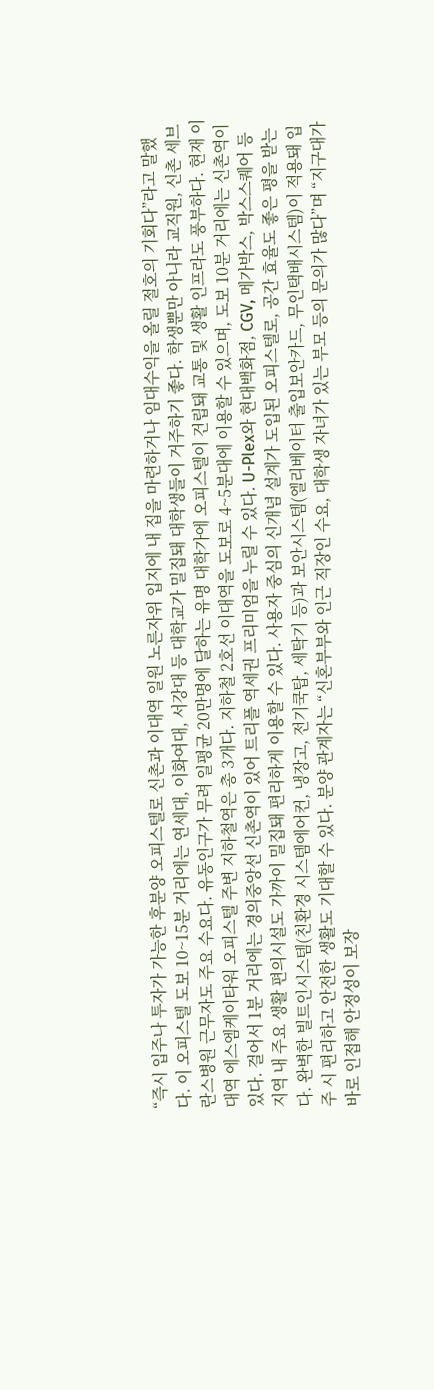“즉시 입주나 투자가 가능한 후분양 오피스텔로 신촌과 이대역 일원 노른자위 입지에 내 집을 마련하거나 임대수익을 올릴 절호의 기회다”라고 말했다. 이 오피스텔 도보 10~15분 거리에는 연세대, 이화여대, 서강대 등 대학교가 밀집돼 대학생들이 거주하기 좋다. 학생뿐만 아니라 교직원, 신촌 세브란스병원 근무자도 주요 수요다. 유동인구가 무려 일평균 20만명에 달하는 유명 대학가에 오피스텔이 건립돼 교통 및 생활 인프라도 풍부하다. 현재 이대역 에스엠케이타워 오피스텔 주변 지하철역은 총 3개다. 지하철 2호선 이대역을 도보로 4~5분대에 이용할 수 있으며, 도보 10분 거리에는 신촌역이 있다. 걸어서 1분 거리에는 경의중앙선 신촌역이 있어 트리플 역세권 프리미엄을 누릴 수 있다. U-Plex와 현대백화점, CGV, 메가박스, 박스스퀘어 등 지역 내 주요 생활 편의시설도 가까이 밀집돼 편리하게 이용할 수 있다. 사용자 중심의 신개념 설계가 도입된 오피스텔로, 공간 효율도 좋은 평을 받는다. 완벽한 빌트인시스템(친환경 시스템에어컨, 냉장고, 전기쿡탑, 세탁기 등)과 보안시스템(엘리베이터 출입보안카드, 무인택배시스템)이 적용돼 입주 시 편리하고 안전한 생활도 기대할 수 있다. 분양 관계자는 “신혼부부와 인근 직장인 수요, 대학생 자녀가 있는 부모 등의 문의가 많다”며 “지구대가 바로 인접해 안정성이 보장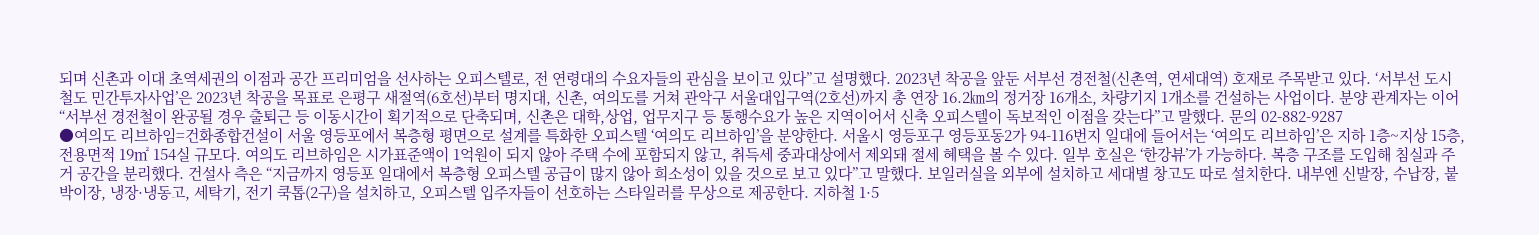되며 신촌과 이대 초역세권의 이점과 공간 프리미엄을 선사하는 오피스텔로, 전 연령대의 수요자들의 관심을 보이고 있다”고 설명했다. 2023년 착공을 앞둔 서부선 경전철(신촌역, 연세대역) 호재로 주목받고 있다. ‘서부선 도시철도 민간투자사업’은 2023년 착공을 목표로 은평구 새절역(6호선)부터 명지대, 신촌, 여의도를 거쳐 관악구 서울대입구역(2호선)까지 총 연장 16.2㎞의 정거장 16개소, 차량기지 1개소를 건설하는 사업이다. 분양 관계자는 이어 “서부선 경전철이 완공될 경우 출퇴근 등 이동시간이 획기적으로 단축되며, 신촌은 대학,상업, 업무지구 등 통행수요가 높은 지역이어서 신축 오피스텔이 독보적인 이점을 갖는다”고 말했다. 문의 02-882-9287
●여의도 리브하임=건화종합건설이 서울 영등포에서 복층형 평면으로 설계를 특화한 오피스텔 ‘여의도 리브하임’을 분양한다. 서울시 영등포구 영등포동2가 94-116번지 일대에 들어서는 ‘여의도 리브하임’은 지하 1층~지상 15층, 전용면적 19㎡ 154실 규모다. 여의도 리브하임은 시가표준액이 1억원이 되지 않아 주택 수에 포함되지 않고, 취득세 중과대상에서 제외돼 절세 혜택을 볼 수 있다. 일부 호실은 ‘한강뷰’가 가능하다. 복층 구조를 도입해 침실과 주거 공간을 분리했다. 건설사 측은 “지금까지 영등포 일대에서 복층형 오피스텔 공급이 많지 않아 희소성이 있을 것으로 보고 있다”고 말했다. 보일러실을 외부에 설치하고 세대별 창고도 따로 설치한다. 내부엔 신발장, 수납장, 붙박이장, 냉장·냉동고, 세탁기, 전기 쿡톱(2구)을 설치하고, 오피스텔 입주자들이 선호하는 스타일러를 무상으로 제공한다. 지하철 1·5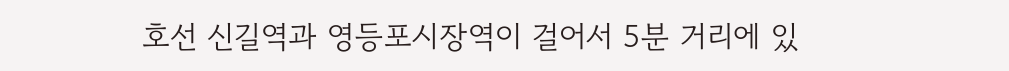호선 신길역과 영등포시장역이 걸어서 5분 거리에 있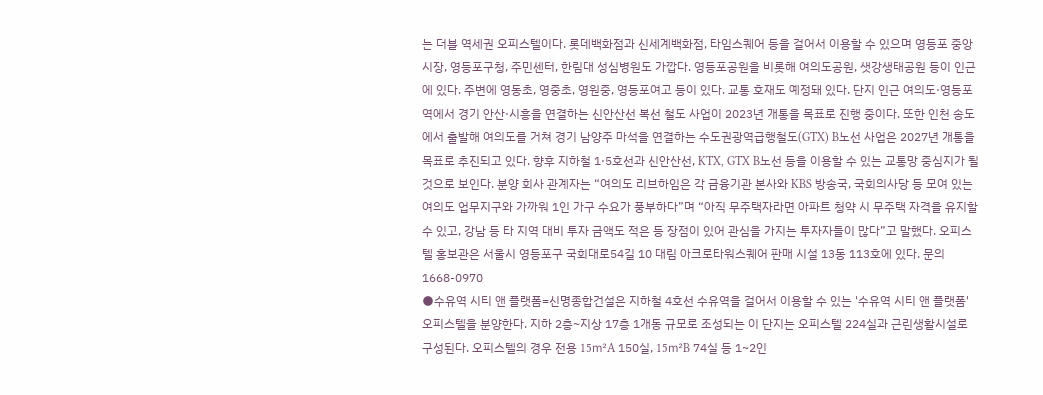는 더블 역세권 오피스텔이다. 롯데백화점과 신세계백화점, 타임스퀘어 등을 걸어서 이용할 수 있으며 영등포 중앙시장, 영등포구청, 주민센터, 한림대 성심병원도 가깝다. 영등포공원을 비롯해 여의도공원, 샛강생태공원 등이 인근에 있다. 주변에 영동초, 영중초, 영원중, 영등포여고 등이 있다. 교통 호재도 예정돼 있다. 단지 인근 여의도·영등포역에서 경기 안산·시흥을 연결하는 신안산선 복선 철도 사업이 2023년 개통을 목표로 진행 중이다. 또한 인천 송도에서 출발해 여의도를 거쳐 경기 남양주 마석을 연결하는 수도권광역급행철도(GTX) B노선 사업은 2027년 개통을 목표로 추진되고 있다. 향후 지하철 1·5호선과 신안산선, KTX, GTX B노선 등을 이용할 수 있는 교통망 중심지가 될 것으로 보인다. 분양 회사 관계자는 “여의도 리브하임은 각 금융기관 본사와 KBS 방송국, 국회의사당 등 모여 있는 여의도 업무지구와 가까워 1인 가구 수요가 풍부하다”며 “아직 무주택자라면 아파트 청약 시 무주택 자격을 유지할 수 있고, 강남 등 타 지역 대비 투자 금액도 적은 등 장점이 있어 관심을 가지는 투자자들이 많다”고 말했다. 오피스텔 홍보관은 서울시 영등포구 국회대로54길 10 대림 아크로타워스퀘어 판매 시설 13동 113호에 있다. 문의 1668-0970
●수유역 시티 앤 플랫폼=신명종합건설은 지하철 4호선 수유역을 걸어서 이용할 수 있는 '수유역 시티 앤 플랫폼' 오피스텔을 분양한다. 지하 2층~지상 17층 1개동 규모로 조성되는 이 단지는 오피스텔 224실과 근린생활시설로 구성된다. 오피스텔의 경우 전용 15㎡A 150실, 15㎡B 74실 등 1~2인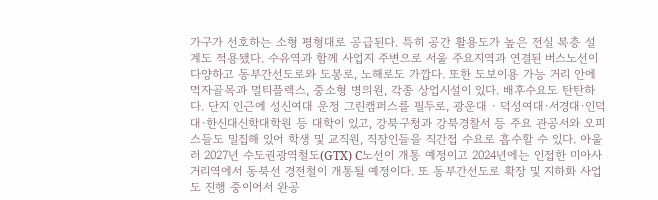가구가 선호하는 소형 평형대로 공급된다. 특히 공간 활용도가 높은 전실 복층 설계도 적용됐다. 수유역과 함께 사업지 주변으로 서울 주요지역과 연결된 버스노선이 다양하고 동부간선도로와 도봉로, 노해로도 가깝다. 또한 도보이용 가능 거리 안에 먹자골목과 멀티플렉스, 중소형 병의원, 각종 상업시설이 있다. 배후수요도 탄탄하다. 단지 인근에 성신여대 운정 그린캠퍼스를 필두로, 광운대 · 덕성여대·서경대·인덕대·한신대신학대학원 등 대학이 있고, 강북구청과 강북경찰서 등 주요 관공서와 오피스들도 밀집해 있어 학생 및 교직원, 직장인들을 직간접 수요로 흡수할 수 있다. 아울러 2027년 수도권광역철도(GTX) C노선이 개통 예정이고 2024년에는 인접한 미아사거리역에서 동북선 경전철이 개통될 예정이다. 또 동부간선도로 확장 및 지하화 사업도 진행 중이어서 완공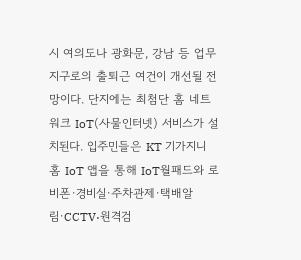시 여의도나 광화문, 강남 등 업무지구로의 출퇴근 여건이 개선될 전망이다. 단지에는 최첨단 홈 네트워크 IoT(사물인터넷) 서비스가 설치된다. 입주민들은 KT 기가지니 홈 IoT 앱을 통해 IoT월패드와 로비폰·경비실·주차관제·택배알림·CCTV·원격검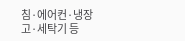침·에어컨·냉장고·세탁기 등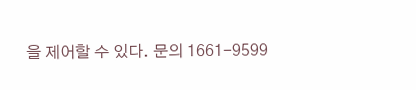을 제어할 수 있다. 문의 1661-9599